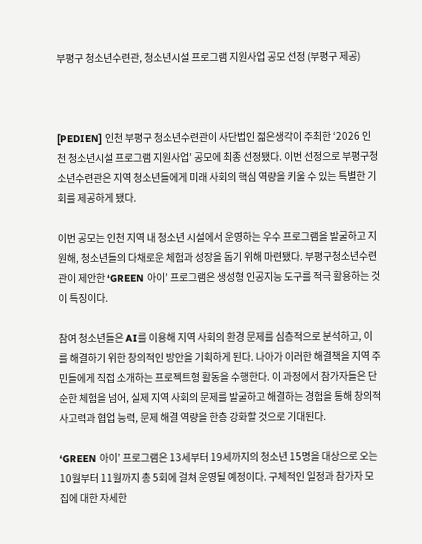부평구 청소년수련관, 청소년시설 프로그램 지원사업 공모 선정 (부평구 제공)



[PEDIEN] 인천 부평구 청소년수련관이 사단법인 젊은생각이 주최한 ‘2026 인천 청소년시설 프로그램 지원사업’ 공모에 최종 선정됐다. 이번 선정으로 부평구청소년수련관은 지역 청소년들에게 미래 사회의 핵심 역량을 키울 수 있는 특별한 기회를 제공하게 됐다.

이번 공모는 인천 지역 내 청소년 시설에서 운영하는 우수 프로그램을 발굴하고 지원해, 청소년들의 다채로운 체험과 성장을 돕기 위해 마련됐다. 부평구청소년수련관이 제안한 ‘GREEN 아이’ 프로그램은 생성형 인공지능 도구를 적극 활용하는 것이 특징이다.

참여 청소년들은 AI를 이용해 지역 사회의 환경 문제를 심층적으로 분석하고, 이를 해결하기 위한 창의적인 방안을 기획하게 된다. 나아가 이러한 해결책을 지역 주민들에게 직접 소개하는 프로젝트형 활동을 수행한다. 이 과정에서 참가자들은 단순한 체험을 넘어, 실제 지역 사회의 문제를 발굴하고 해결하는 경험을 통해 창의적 사고력과 협업 능력, 문제 해결 역량을 한층 강화할 것으로 기대된다.

‘GREEN 아이’ 프로그램은 13세부터 19세까지의 청소년 15명을 대상으로 오는 10월부터 11월까지 총 5회에 걸쳐 운영될 예정이다. 구체적인 일정과 참가자 모집에 대한 자세한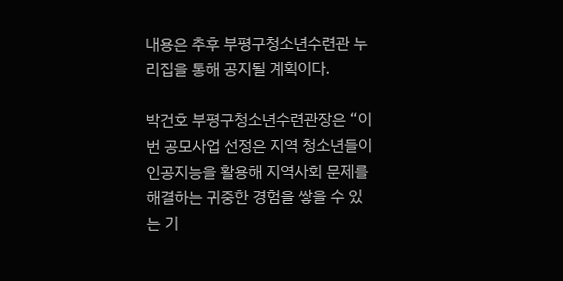내용은 추후 부평구청소년수련관 누리집을 통해 공지될 계획이다.

박건호 부평구청소년수련관장은 “이번 공모사업 선정은 지역 청소년들이 인공지능을 활용해 지역사회 문제를 해결하는 귀중한 경험을 쌓을 수 있는 기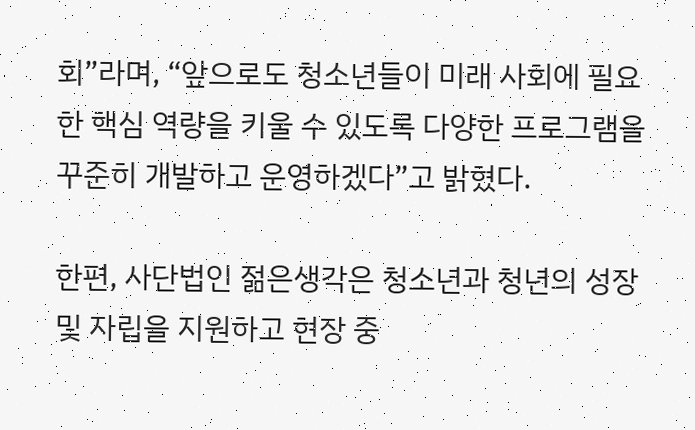회”라며, “앞으로도 청소년들이 미래 사회에 필요한 핵심 역량을 키울 수 있도록 다양한 프로그램을 꾸준히 개발하고 운영하겠다”고 밝혔다.

한편, 사단법인 젊은생각은 청소년과 청년의 성장 및 자립을 지원하고 현장 중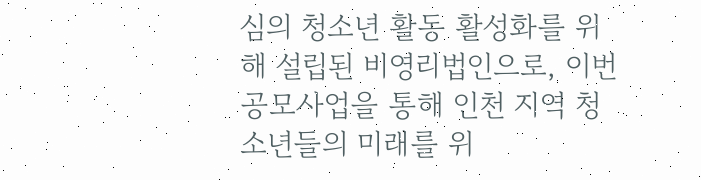심의 청소년 활동 활성화를 위해 설립된 비영리법인으로, 이번 공모사업을 통해 인천 지역 청소년들의 미래를 위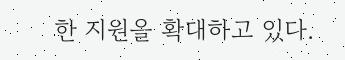한 지원을 확대하고 있다.